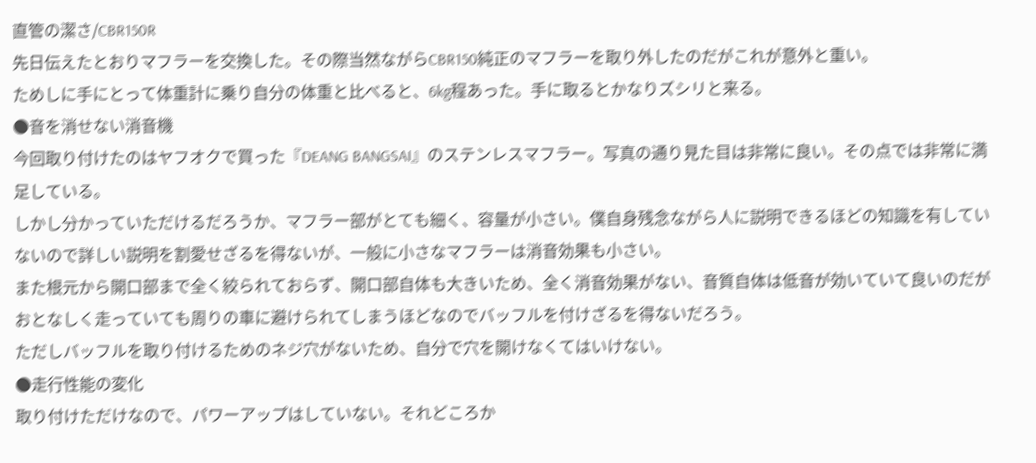直管の潔さ/CBR150R
先日伝えたとおりマフラーを交換した。その際当然ながらCBR150純正のマフラーを取り外したのだがこれが意外と重い。
ためしに手にとって体重計に乗り自分の体重と比べると、6kg程あった。手に取るとかなりズシリと来る。
●音を消せない消音機
今回取り付けたのはヤフオクで買った『DEANG BANGSAI』のステンレスマフラー。写真の通り見た目は非常に良い。その点では非常に満足している。
しかし分かっていただけるだろうか、マフラー部がとても細く、容量が小さい。僕自身残念ながら人に説明できるほどの知識を有していないので詳しい説明を割愛せざるを得ないが、一般に小さなマフラーは消音効果も小さい。
また根元から開口部まで全く絞られておらず、開口部自体も大きいため、全く消音効果がない、音質自体は低音が効いていて良いのだがおとなしく走っていても周りの車に避けられてしまうほどなのでバッフルを付けざるを得ないだろう。
ただしバッフルを取り付けるためのネジ穴がないため、自分で穴を開けなくてはいけない。
●走行性能の変化
取り付けただけなので、パワーアップはしていない。それどころか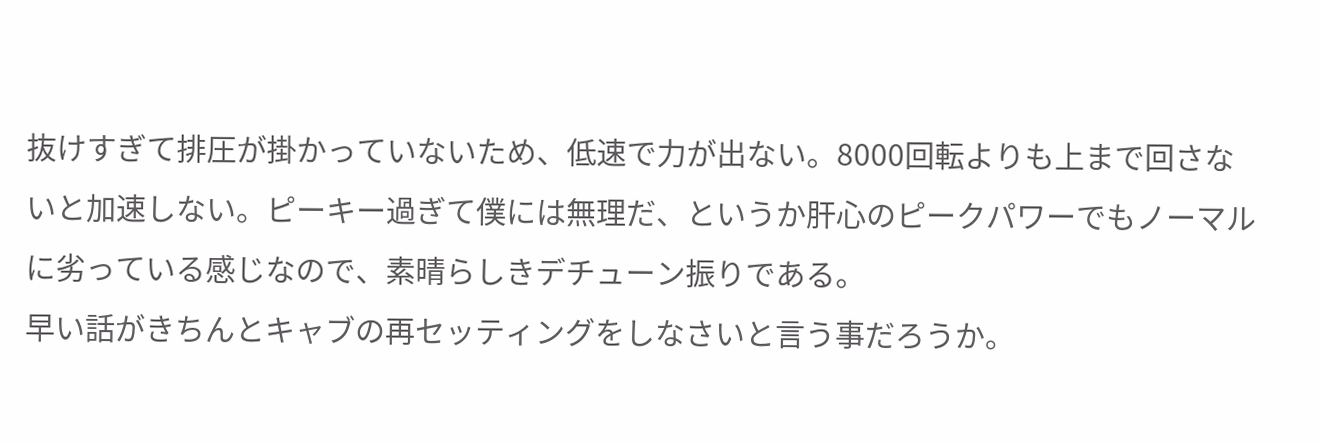抜けすぎて排圧が掛かっていないため、低速で力が出ない。8000回転よりも上まで回さないと加速しない。ピーキー過ぎて僕には無理だ、というか肝心のピークパワーでもノーマルに劣っている感じなので、素晴らしきデチューン振りである。
早い話がきちんとキャブの再セッティングをしなさいと言う事だろうか。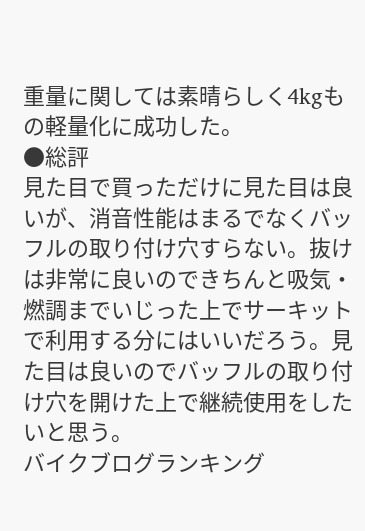重量に関しては素晴らしく4kgもの軽量化に成功した。
●総評
見た目で買っただけに見た目は良いが、消音性能はまるでなくバッフルの取り付け穴すらない。抜けは非常に良いのできちんと吸気・燃調までいじった上でサーキットで利用する分にはいいだろう。見た目は良いのでバッフルの取り付け穴を開けた上で継続使用をしたいと思う。
バイクブログランキング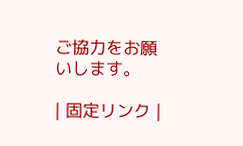ご協力をお願いします。

| 固定リンク |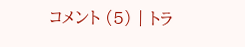コメント (5) | トラ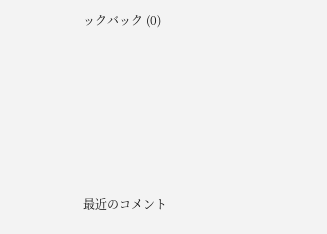ックバック (0)







最近のコメント